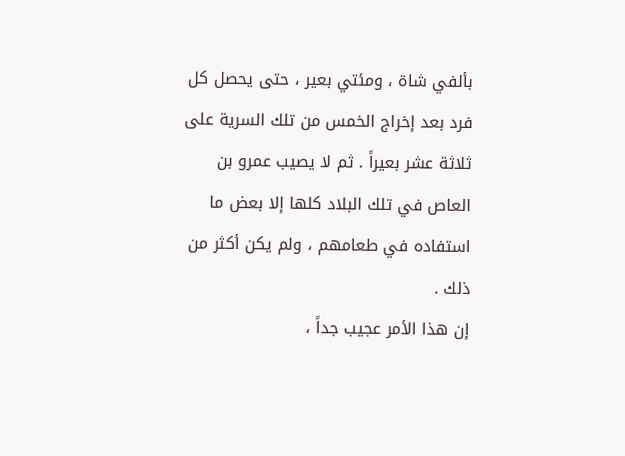بألفي شاة ، ومئتي بعير ، حتى يحصل كل فرد بعد إخراج الخمس من تلك السرية على ثلاثة عشر بعيراً . ثم لا يصيب عمرو بن العاص في تلك البلاد كلها إلا بعض ما استفاده في طعامهم ، ولم يكن أكثر من ذلك .
إن هذا الأمر عجيب جداً ،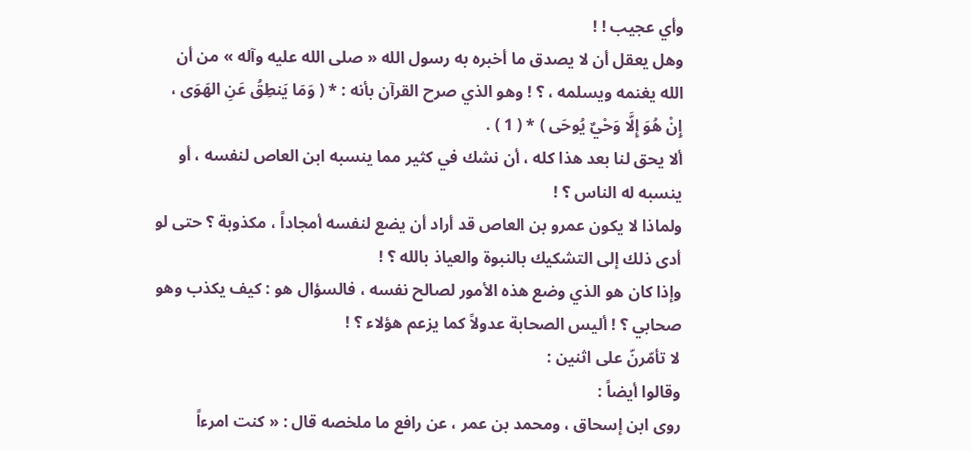وأي عجيب ! !
وهل يعقل أن لا يصدق ما أخبره به رسول الله « صلى الله عليه وآله » من أن الله يغنمه ويسلمه ، ؟ ! وهو الذي صرح القرآن بأنه : * ( وَمَا يَنطِقُ عَنِ الهَوَى ، إِنْ هُوَ إِلَّا وَحْيٌ يُوحَى ) * ( 1 ) .
ألا يحق لنا بعد هذا كله ، أن نشك في كثير مما ينسبه ابن العاص لنفسه ، أو ينسبه له الناس ؟ !
ولماذا لا يكون عمرو بن العاص قد أراد أن يضع لنفسه أمجاداً ، مكذوبة ؟ حتى لو أدى ذلك إلى التشكيك بالنبوة والعياذ بالله ؟ !
وإذا كان هو الذي وضع هذه الأمور لصالح نفسه ، فالسؤال هو : كيف يكذب وهو صحابي ؟ ! أليس الصحابة عدولاً كما يزعم هؤلاء ؟ !
لا تأمّرنّ على اثنين :
وقالوا أيضاً :
روى ابن إسحاق ، ومحمد بن عمر ، عن رافع ما ملخصه قال : « كنت امرءاً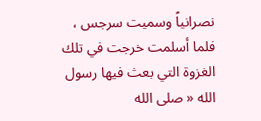نصرانياً وسميت سرجس ، فلما أسلمت خرجت في تلك الغزوة التي بعث فيها رسول الله « صلى الله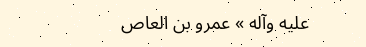عليه وآله » عمرو بن العاص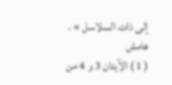إلى ذات السلاسل » .
هامش
( 1 ) الآيتان 3 و 4 من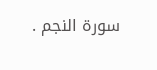سورة النجم .